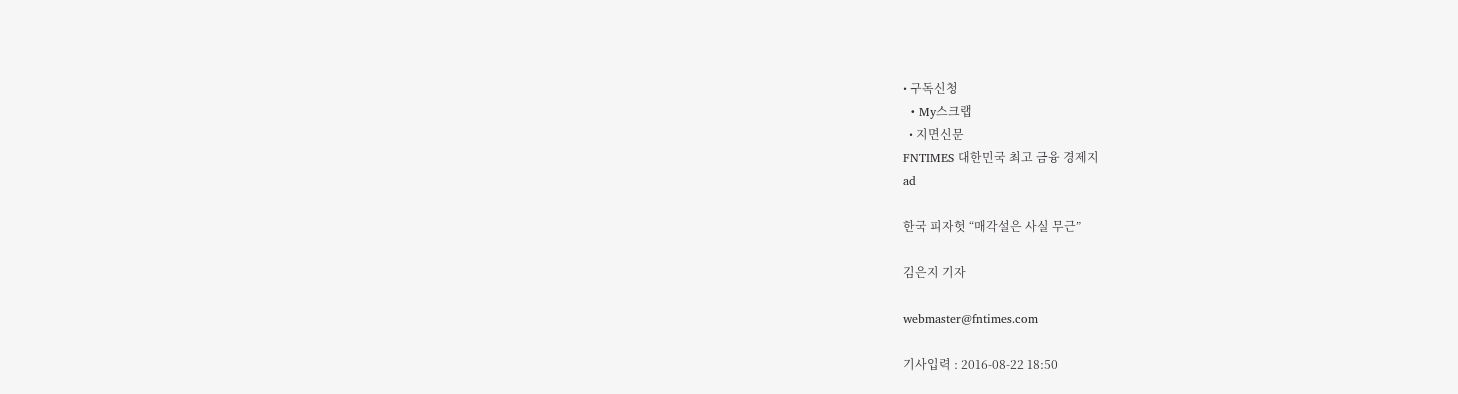• 구독신청
  • My스크랩
  • 지면신문
FNTIMES 대한민국 최고 금융 경제지
ad

한국 피자헛 “매각설은 사실 무근”

김은지 기자

webmaster@fntimes.com

기사입력 : 2016-08-22 18:50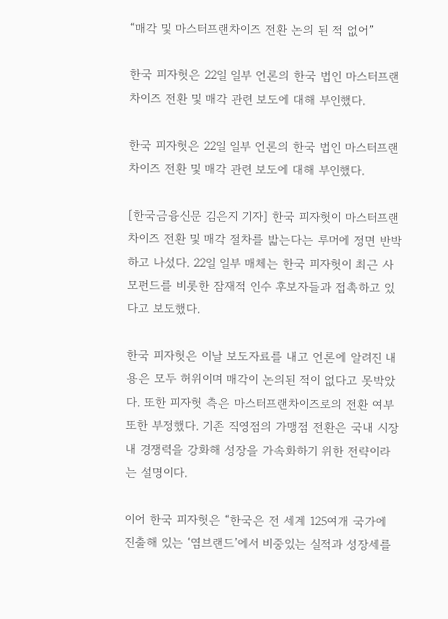“매각 및 마스터프랜차이즈 전환 논의 된 적 없어”

한국 피자헛은 22일 일부 언론의 한국 법인 마스터프랜차이즈 전환 및 매각 관련 보도에 대해 부인했다.

한국 피자헛은 22일 일부 언론의 한국 법인 마스터프랜차이즈 전환 및 매각 관련 보도에 대해 부인했다.

[한국금융신문 김은지 기자] 한국 피자헛이 마스터프랜차이즈 전환 및 매각 절차를 밟는다는 루머에 정면 반박하고 나섰다. 22일 일부 매체는 한국 피자헛이 최근 사모펀드를 비롯한 잠재적 인수 후보자들과 접촉하고 있다고 보도했다.

한국 피자헛은 이날 보도자료를 내고 언론에 알려진 내용은 모두 허위이며 매각이 논의된 적이 없다고 못박았다. 또한 피자헛 측은 마스터프랜차이즈로의 전환 여부 또한 부정했다. 기존 직영점의 가맹점 전환은 국내 시장 내 경쟁력을 강화해 성장을 가속화하기 위한 전략이라는 설명이다.

이어 한국 피자헛은 “한국은 전 세계 125여개 국가에 진출해 있는 ‘염브랜드’에서 비중있는 실적과 성장세를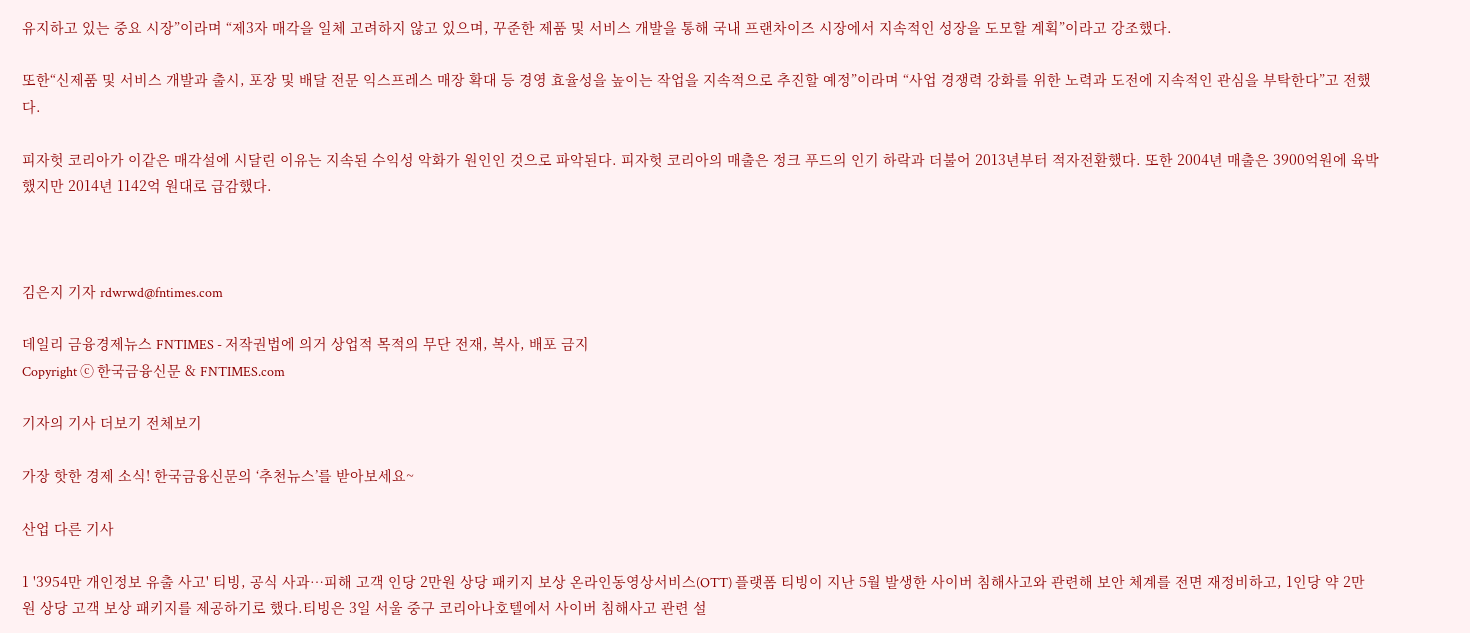유지하고 있는 중요 시장”이라며 “제3자 매각을 일체 고려하지 않고 있으며, 꾸준한 제품 및 서비스 개발을 통해 국내 프랜차이즈 시장에서 지속적인 성장을 도모할 계획”이라고 강조했다.

또한“신제품 및 서비스 개발과 출시, 포장 및 배달 전문 익스프레스 매장 확대 등 경영 효율성을 높이는 작업을 지속적으로 추진할 예정”이라며 “사업 경쟁력 강화를 위한 노력과 도전에 지속적인 관심을 부탁한다”고 전했다.

피자헛 코리아가 이같은 매각설에 시달린 이유는 지속된 수익성 악화가 원인인 것으로 파악된다. 피자헛 코리아의 매출은 정크 푸드의 인기 하락과 더불어 2013년부터 적자전환했다. 또한 2004년 매출은 3900억원에 육박했지만 2014년 1142억 원대로 급감했다.



김은지 기자 rdwrwd@fntimes.com

데일리 금융경제뉴스 FNTIMES - 저작권법에 의거 상업적 목적의 무단 전재, 복사, 배포 금지
Copyright ⓒ 한국금융신문 & FNTIMES.com

기자의 기사 더보기 전체보기

가장 핫한 경제 소식! 한국금융신문의 ‘추천뉴스’를 받아보세요~

산업 다른 기사

1 '3954만 개인정보 유출 사고' 티빙, 공식 사과…피해 고객 인당 2만원 상당 패키지 보상 온라인동영상서비스(OTT) 플랫폼 티빙이 지난 5월 발생한 사이버 침해사고와 관련해 보안 체계를 전면 재정비하고, 1인당 약 2만원 상당 고객 보상 패키지를 제공하기로 했다.티빙은 3일 서울 중구 코리아나호텔에서 사이버 침해사고 관련 설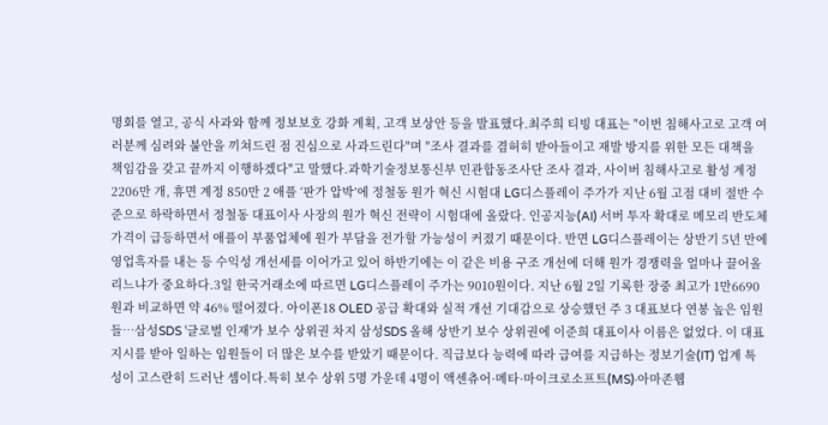명회를 열고, 공식 사과와 함께 정보보호 강화 계획, 고객 보상안 등을 발표했다.최주희 티빙 대표는 "이번 침해사고로 고객 여러분께 심려와 불안을 끼쳐드린 점 진심으로 사과드린다"며 "조사 결과를 겸허히 받아들이고 재발 방지를 위한 모든 대책을 책임감을 갖고 끝까지 이행하겠다"고 말했다.과학기술정보통신부 민관합동조사단 조사 결과, 사이버 침해사고로 활성 계정 2206만 개, 휴면 계정 850만 2 애플 ‘판가 압박’에 정철동 원가 혁신 시험대 LG디스플레이 주가가 지난 6월 고점 대비 절반 수준으로 하락하면서 정철동 대표이사 사장의 원가 혁신 전략이 시험대에 올랐다. 인공지능(AI) 서버 투자 확대로 메모리 반도체 가격이 급등하면서 애플이 부품업체에 원가 부담을 전가할 가능성이 커졌기 때문이다. 반면 LG디스플레이는 상반기 5년 만에 영업흑자를 내는 등 수익성 개선세를 이어가고 있어 하반기에는 이 같은 비용 구조 개선에 더해 원가 경쟁력을 얼마나 끌어올리느냐가 중요하다.3일 한국거래소에 따르면 LG디스플레이 주가는 9010원이다. 지난 6월 2일 기록한 장중 최고가 1만6690원과 비교하면 약 46% 떨어졌다. 아이폰18 OLED 공급 확대와 실적 개선 기대감으로 상승했던 주 3 대표보다 연봉 높은 임원들…삼성SDS '글로벌 인재'가 보수 상위권 차지 삼성SDS 올해 상반기 보수 상위권에 이준희 대표이사 이름은 없었다. 이 대표 지시를 받아 일하는 임원들이 더 많은 보수를 받았기 때문이다. 직급보다 능력에 따라 급여를 지급하는 정보기술(IT) 업계 특성이 고스란히 드러난 셈이다.특히 보수 상위 5명 가운데 4명이 액센츄어·메타·마이크로소프트(MS)·아마존웹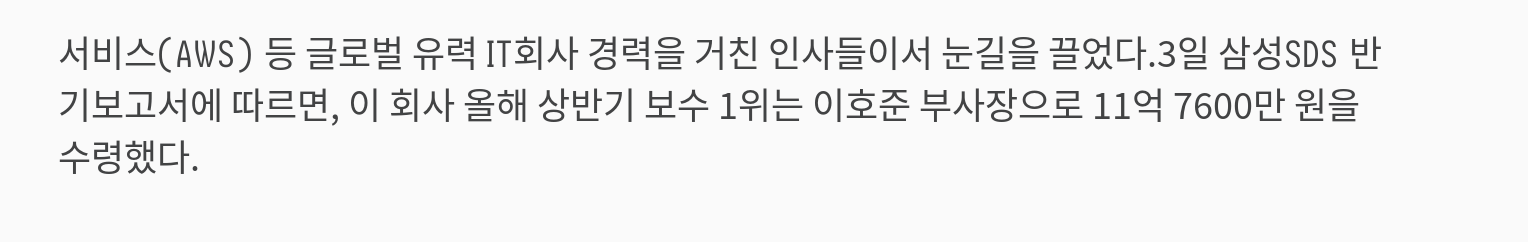서비스(AWS) 등 글로벌 유력 IT회사 경력을 거친 인사들이서 눈길을 끌었다.3일 삼성SDS 반기보고서에 따르면, 이 회사 올해 상반기 보수 1위는 이호준 부사장으로 11억 7600만 원을 수령했다.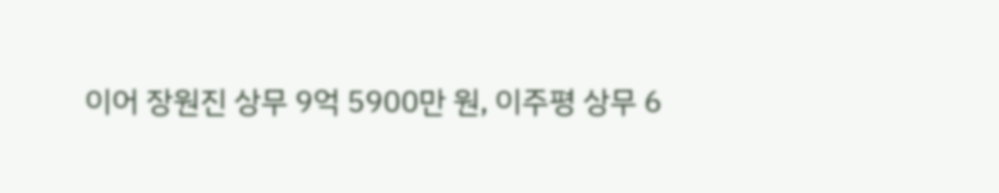이어 장원진 상무 9억 5900만 원, 이주평 상무 6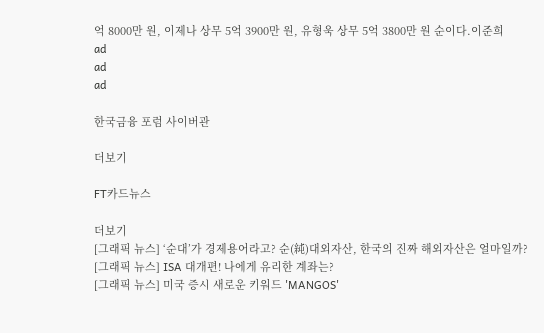억 8000만 원, 이제나 상무 5억 3900만 원, 유형욱 상무 5억 3800만 원 순이다.이준희
ad
ad
ad

한국금융 포럼 사이버관

더보기

FT카드뉴스

더보기
[그래픽 뉴스] ‘순대’가 경제용어라고? 순(純)대외자산, 한국의 진짜 해외자산은 얼마일까?
[그래픽 뉴스] ISA 대개편! 나에게 유리한 계좌는?
[그래픽 뉴스] 미국 증시 새로운 키워드 'MANGOS'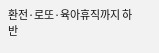환전·로또·육아휴직까지 하반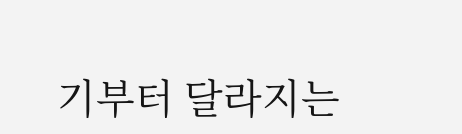기부터 달라지는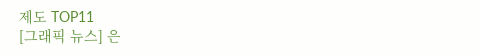제도 TOP11
[그래픽 뉴스] 은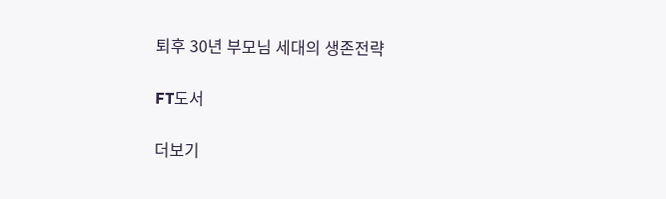퇴후 30년 부모님 세대의 생존전략

FT도서

더보기